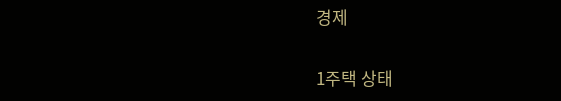경제

1주택 상태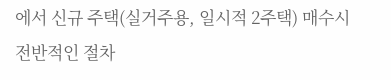에서 신규 주택(실거주용, 일시적 2주택) 매수시 전반적인 절차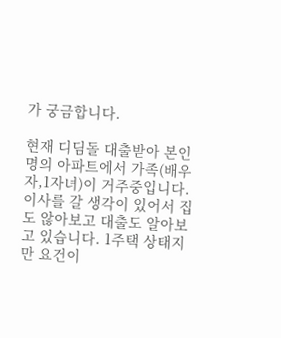가 궁금합니다.

현재 디딤돌 대출받아 본인명의 아파트에서 가족(배우자,1자녀)이 거주중입니다. 이사를 갈 생각이 있어서 집도 않아보고 대출도 알아보고 있습니다. 1주택 상태지만 요건이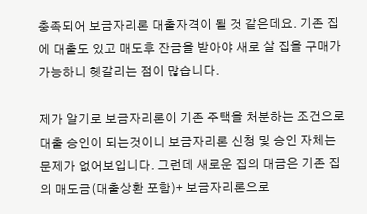충족되어 보금자리론 대출자격이 될 것 같은데요. 기존 집에 대출도 있고 매도후 잔금을 받아야 새로 살 집을 구매가 가능하니 헷갈리는 점이 많습니다.

제가 알기로 보금자리론이 기존 주택을 처분하는 조건으로 대출 승인이 되는것이니 보금자리론 신청 및 승인 자체는 문제가 없어보입니다. 그런데 새로운 집의 대금은 기존 집의 매도금(대출상환 포함)+ 보금자리론으로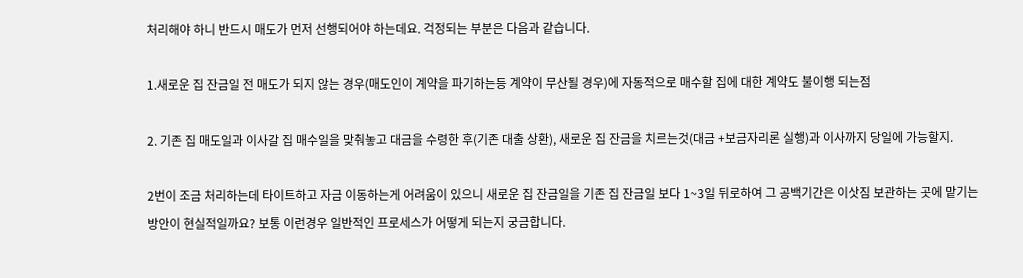처리해야 하니 반드시 매도가 먼저 선행되어야 하는데요. 걱정되는 부분은 다음과 같습니다.

1.새로운 집 잔금일 전 매도가 되지 않는 경우(매도인이 계약을 파기하는등 계약이 무산될 경우)에 자동적으로 매수할 집에 대한 계약도 불이행 되는점

2. 기존 집 매도일과 이사갈 집 매수일을 맞춰놓고 대금을 수령한 후(기존 대출 상환), 새로운 집 잔금을 치르는것(대금 +보금자리론 실행)과 이사까지 당일에 가능할지.

2번이 조금 처리하는데 타이트하고 자금 이동하는게 어려움이 있으니 새로운 집 잔금일을 기존 집 잔금일 보다 1~3일 뒤로하여 그 공백기간은 이삿짐 보관하는 곳에 맡기는 방안이 현실적일까요? 보통 이런경우 일반적인 프로세스가 어떻게 되는지 궁금합니다.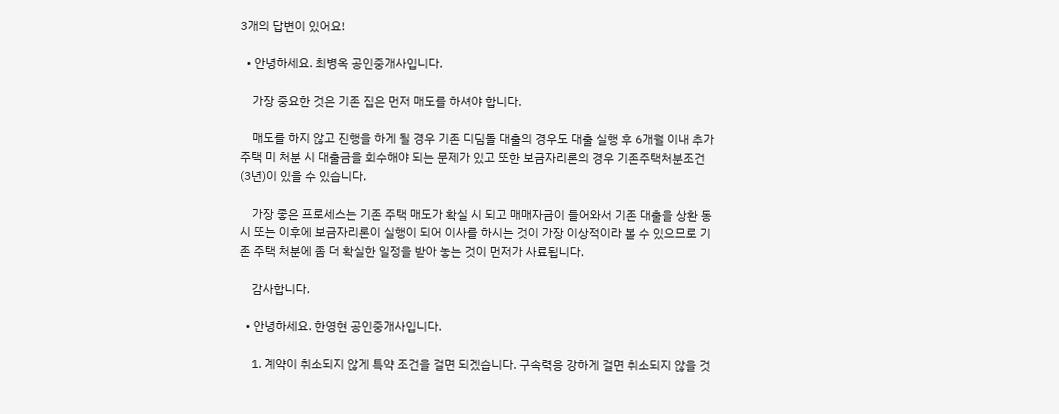3개의 답변이 있어요!

  • 안녕하세요. 최병옥 공인중개사입니다.

    가장 중요한 것은 기존 집은 먼저 매도를 하셔야 합니다.

    매도를 하지 않고 진행을 하게 될 경우 기존 디딤돌 대출의 경우도 대출 실행 후 6개월 이내 추가주택 미 처분 시 대출금을 회수해야 되는 문제가 있고 또한 보금자리론의 경우 기존주택처분조건(3년)이 있을 수 있습니다.

    가장 좋은 프로세스는 기존 주택 매도가 확실 시 되고 매매자금이 들어와서 기존 대출을 상환 동시 또는 이후에 보금자리론이 실행이 되어 이사를 하시는 것이 가장 이상적이라 볼 수 있으므로 기존 주택 처분에 좀 더 확실한 일정을 받아 놓는 것이 먼저가 사료됩니다.

    감사합니다.

  • 안녕하세요. 한영현 공인중개사입니다.

    1. 계약이 취소되지 않게 특약 조건을 걸면 되겠습니다. 구속력응 강하게 걸면 취소되지 않을 것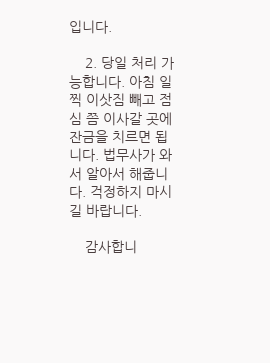입니다.

    2. 당일 처리 가능합니다. 아침 일찍 이삿짐 빼고 점심 쯤 이사갈 곳에 잔금을 치르면 됩니다. 법무사가 와서 알아서 해줍니다. 걱정하지 마시길 바랍니다.

    감사합니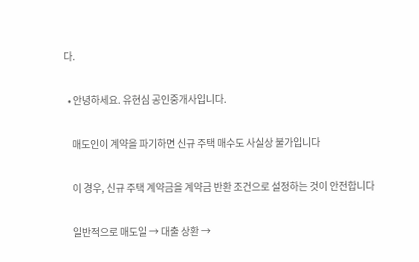다.

  • 안녕하세요. 유현심 공인중개사입니다.

    매도인이 계약을 파기하면 신규 주택 매수도 사실상 불가입니다

    이 경우, 신규 주택 계약금을 계약금 반환 조건으로 설정하는 것이 안전합니다

    일반적으로 매도일 → 대출 상환 →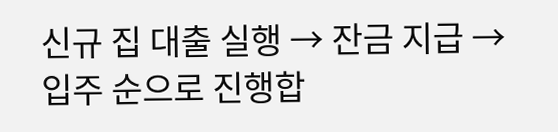신규 집 대출 실행 → 잔금 지급 → 입주 순으로 진행합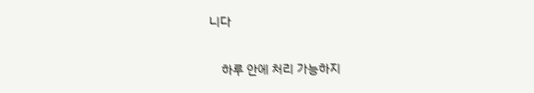니다

    하루 안에 처리 가능하지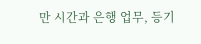만 시간과 은행 업무, 등기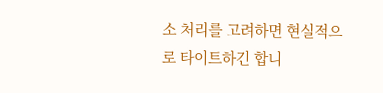소 처리를 고려하면 현실적으로 타이트하긴 합니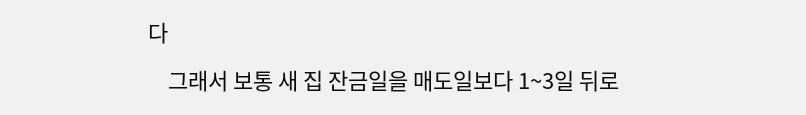다

    그래서 보통 새 집 잔금일을 매도일보다 1~3일 뒤로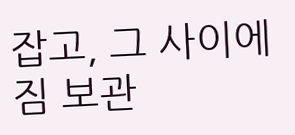잡고, 그 사이에 짐 보관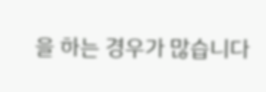을 하는 경우가 많습니다